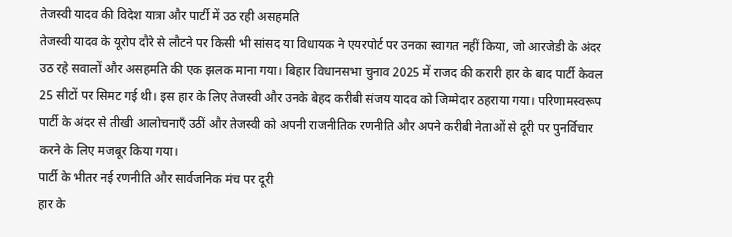तेजस्वी यादव की विदेश यात्रा और पार्टी में उठ रही असहमति
तेजस्वी यादव के यूरोप दौरे से लौटने पर किसी भी सांसद या विधायक ने एयरपोर्ट पर उनका स्वागत नहीं किया, जो आरजेडी के अंदर उठ रहे सवालों और असहमति की एक झलक माना गया। बिहार विधानसभा चुनाव 2025 में राजद की करारी हार के बाद पार्टी केवल 25 सीटों पर सिमट गई थी। इस हार के लिए तेजस्वी और उनके बेहद करीबी संजय यादव को जिम्मेदार ठहराया गया। परिणामस्वरूप पार्टी के अंदर से तीखी आलोचनाएँ उठीं और तेजस्वी को अपनी राजनीतिक रणनीति और अपने करीबी नेताओं से दूरी पर पुनर्विचार करने के लिए मजबूर किया गया।
पार्टी के भीतर नई रणनीति और सार्वजनिक मंच पर दूरी
हार के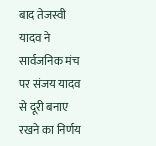बाद तेजस्वी यादव ने सार्वजनिक मंच पर संजय यादव से दूरी बनाए रखने का निर्णय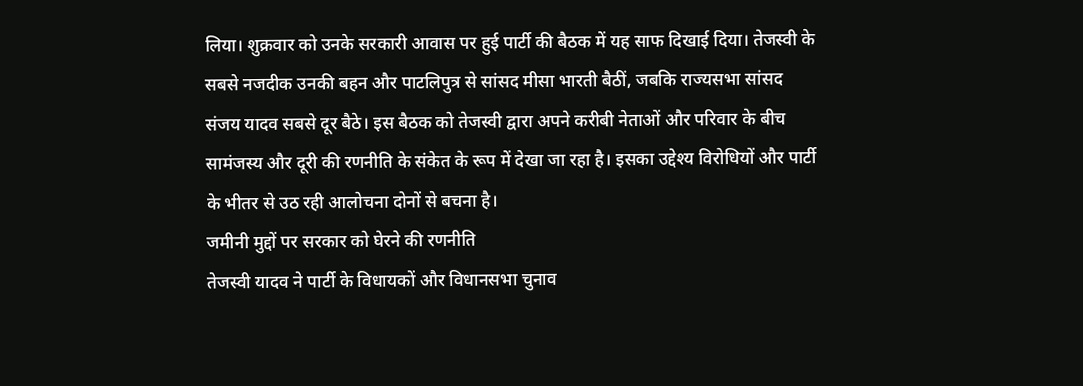लिया। शुक्रवार को उनके सरकारी आवास पर हुई पार्टी की बैठक में यह साफ दिखाई दिया। तेजस्वी के सबसे नजदीक उनकी बहन और पाटलिपुत्र से सांसद मीसा भारती बैठीं, जबकि राज्यसभा सांसद संजय यादव सबसे दूर बैठे। इस बैठक को तेजस्वी द्वारा अपने करीबी नेताओं और परिवार के बीच सामंजस्य और दूरी की रणनीति के संकेत के रूप में देखा जा रहा है। इसका उद्देश्य विरोधियों और पार्टी के भीतर से उठ रही आलोचना दोनों से बचना है।
जमीनी मुद्दों पर सरकार को घेरने की रणनीति
तेजस्वी यादव ने पार्टी के विधायकों और विधानसभा चुनाव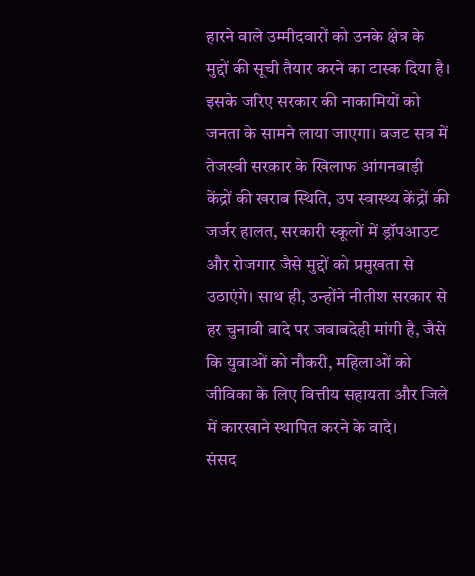हारने वाले उम्मीदवारों को उनके क्षेत्र के मुद्दों की सूची तैयार करने का टास्क दिया है। इसके जरिए सरकार की नाकामियों को जनता के सामने लाया जाएगा। बजट सत्र में तेजस्वी सरकार के खिलाफ आंगनबाड़ी केंद्रों की खराब स्थिति, उप स्वास्थ्य केंद्रों की जर्जर हालत, सरकारी स्कूलों में ड्रॉपआउट और रोजगार जैसे मुद्दों को प्रमुखता से उठाएंगे। साथ ही, उन्होंने नीतीश सरकार से हर चुनावी वादे पर जवाबदेही मांगी है, जैसे कि युवाओं को नौकरी, महिलाओं को जीविका के लिए वित्तीय सहायता और जिले में कारखाने स्थापित करने के वादे।
संसद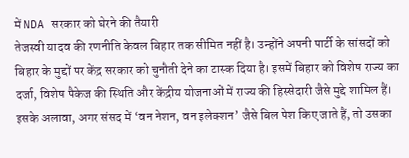में NDA सरकार को घेरने की तैयारी
तेजस्वी यादव की रणनीति केवल बिहार तक सीमित नहीं है। उन्होंने अपनी पार्टी के सांसदों को बिहार के मुद्दों पर केंद्र सरकार को चुनौती देने का टास्क दिया है। इसमें बिहार को विशेष राज्य का दर्जा, विशेष पैकेज की स्थिति और केंद्रीय योजनाओं में राज्य की हिस्सेदारी जैसे मुद्दे शामिल हैं। इसके अलावा, अगर संसद में ‘वन नेशन, वन इलेक्शन’ जैसे बिल पेश किए जाते हैं, तो उसका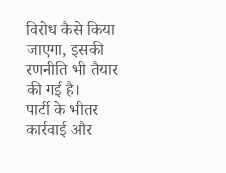विरोध कैसे किया जाएगा, इसकी रणनीति भी तैयार की गई है।
पार्टी के भीतर कार्रवाई और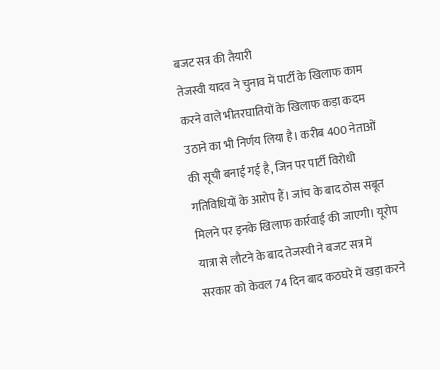बजट सत्र की तैयारी
तेजस्वी यादव ने चुनाव में पार्टी के खिलाफ काम करने वाले भीतरघातियों के खिलाफ कड़ा कदम उठाने का भी निर्णय लिया है। करीब 400 नेताओं की सूची बनाई गई है, जिन पर पार्टी विरोधी गतिविधियों के आरोप हैं। जांच के बाद ठोस सबूत मिलने पर इनके खिलाफ कार्रवाई की जाएगी। यूरोप यात्रा से लौटने के बाद तेजस्वी ने बजट सत्र में सरकार को केवल 74 दिन बाद कठघरे में खड़ा करने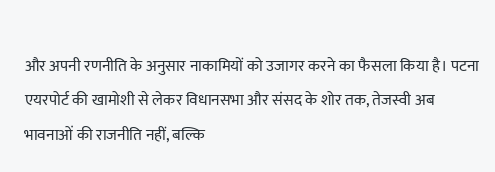और अपनी रणनीति के अनुसार नाकामियों को उजागर करने का फैसला किया है। पटना एयरपोर्ट की खामोशी से लेकर विधानसभा और संसद के शोर तक, तेजस्वी अब भावनाओं की राजनीति नहीं, बल्कि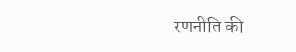रणनीति की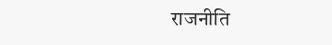राजनीति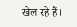खेल रहे हैं।